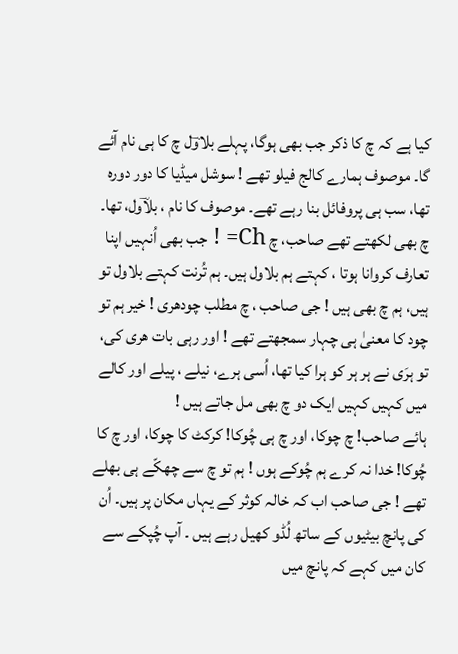کیا ہے کہ چ کا ذکر جب بھی ہوگا، پہلے بلاوؔل چ کا ہی نام آئے گا۔ موصوف ہمارے کالج فیلو تھے ! سوشل میڈیا کا دور دورہ تھا، سب ہی پروفائل بنا رہے تھے۔ موصوف کا نام ، بلاؔول، تھا۔ چ بھی لکھتے تھے صاحب، چ Ch= ! جب بھی اُنہیں اپنا تعارف کروانا ہوتا ، کہتے ہم بلاول ہیں۔ ہم تُرنت کہتے بلاول تو ہیں، ہم چ بھی ہیں ! جی صاحب ، چ مطلب چودھری ! خیر ہم تو چود کا معنیٰ ہی چہار سمجھتے تھے ! اور رہی بات ھری کی، تو ہرَی نے ہر ہر کو ہرا کیا تھا، اُسی ہرے، نیلے ، پیلے اور کالے میں کہیں کہیں ایک دو چ بھی مل جاتے ہیں !
ہائے صاحب! چ چوکا، اور چ ہی چُوکا! کرکٹ کا چوکا، اور چ کا چُوکا! خدا نہ کرے ہم چُوکے ہوں ! ہم تو چ سے چھکّے ہی بھلے تھے ! جی صاحب اب کہ خالہ کوثر کے یہاں مکان پر ہیں۔ اُن کی پانچ بیٹیوں کے ساتھ لُڈو کھیل رہے ہیں ۔ آپ چُپکے سے کان میں کہے کہ پانچ میں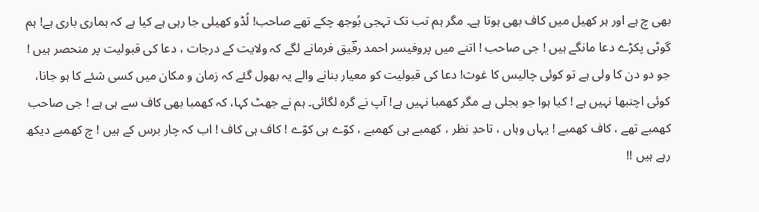بھی چ ہے اور ہر کھیل میں کاف بھی ہوتا ہے۔ مگر ہم تب تک تہجی بُوجھ چکے تھے صاحب! لُڈو کھیلی جا رہی ہے کیا ہے کہ ہماری باری ہے! ہم گوٹی پکڑے دعا مانگے ہیں ! جی صاحب ! اتنے میں پروفیسر احمد رفؔیق فرمانے لگے کہ ولایت کے درجات ، دعا کی قبولیت پر منحصر ہیں ! جو دو دن کا ولی ہے تو کوئی چالیس کا غوث! دعا کی قبولیت کو معیار بنانے والے یہ بھول گئے کہ زمان و مکان میں کسی شئے کا ہو جانا، کوئی اچنبھا نہیں ہے ! کیا ہوا جو بجلی ہے مگر کھمبا نہیں ہے! آپ نے گرہ لگائی۔ ہم نے جھٹ کہا، کہ کھمبا بھی کاف سے ہی ہے ! جی صاحب کھمبے تھے ، کاف کھمبے ! یہاں وہاں ، تاحدِ نظر ، کھمبے ہی کھمبے ، کوّے ہی کوّے ! کاف ہی کاف ! اب کہ چار برس کے ہیں ! چ کھمبے دیکھ رہے ہیں !!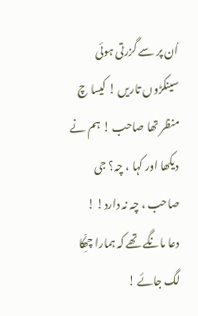اُن پر سے گزرتی ہوئی سینکڑوں تاریں ! کیسا چ منظر تھا صاحب ! ہم نے دیکھا اور کہا ، چہ؟ جی صاحب ، چہ نہ دارد! !
دعا مانگے تھے کہ ہمارا چھِکّا لگ جائے !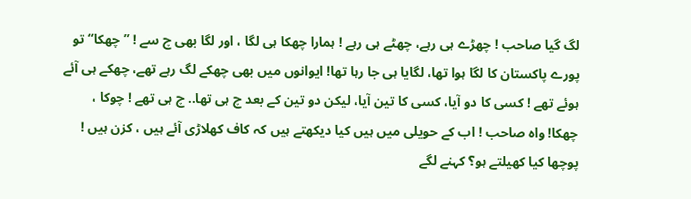لگ گیا صاحب ! چھڑے ہی رہے، چھٹے ہی رہے ! ہمارا چھکا ہی لگا ، اور لگا بھی چ سے ! ” چھکا“ تو پورے پاکستان کا لگا ہوا تھا، لگایا ہی جا رہا تھا! ایوانوں میں بھی چھکے لگ رہے تھے، چھکے ہی آئے ہوئے تھے ! کسی کا دو آیا، کسی کا تین آیا، لیکن دو تین کے بعد چ ہی تھا.. چ ہی تھے ! چوکا ، چھکا! واہ صاحب ! اب کے حویلی میں ہیں کیا دیکھتے ہیں کہ کاف کھلاڑی آئے ہیں ، کزن ہیں ! پوچھا کیا کھیلتے ہو؟ کہنے لگے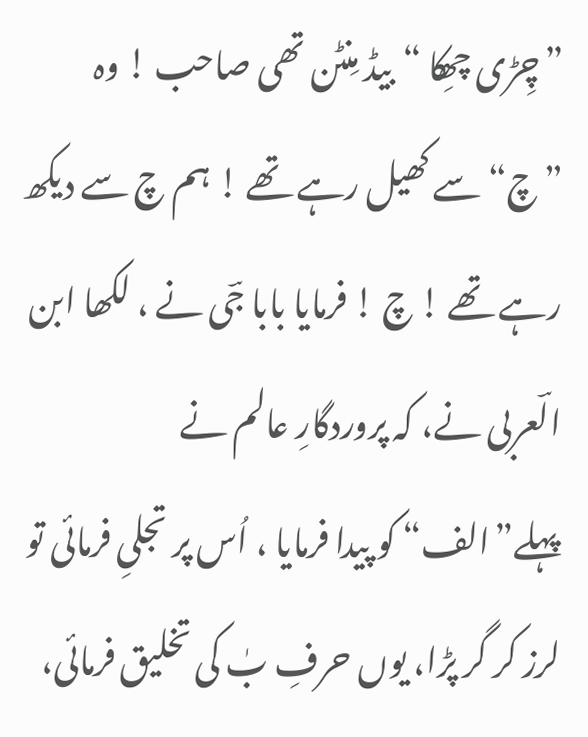”چِڑی چھِکا “بیڈ مِنٹن تھی صاحب ! وہ ”چ“ سے کھیل رہے تھے ! ہم چ سے دیکھ رہے تھے ! چ ! فرمایا بابا جؔی نے ، لکھا ابن الؔعربی نے، کہ پروردگارِ عالم نے پہلے”الف“ کو پیدا فرمایا ، اُس پر تجلیِ فرمائی تو لرز کر گر پڑا، یوں حرفِ بٰ کی تخلیق فرمائی،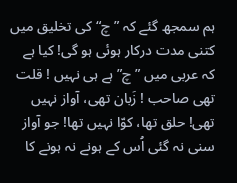ہم سمجھ گئے کہ ”چ“ کی تخلیق میں کتنی مدت درکار ہوئی ہو گی! کیا ہے کہ عربی میں ”چ” ہے ہی نہیں ! قلت تھی صاحب ! زَبان تھی، آواز نہیں تھی! حلق تھا، کوّا نہیں تھا! جو آواز سنی نہ گئی اُس کے ہونے نہ ہونے کا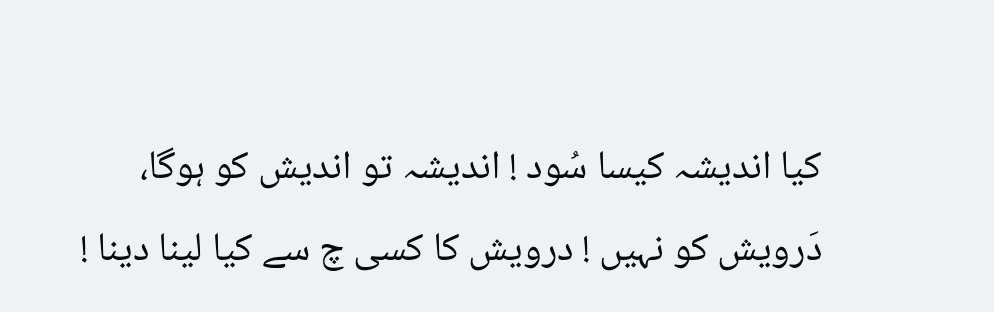کیا اندیشہ کیسا سُود ! اندیشہ تو اندیش کو ہوگا، دَرویش کو نہیں ! درویش کا کسی چ سے کیا لینا دینا !